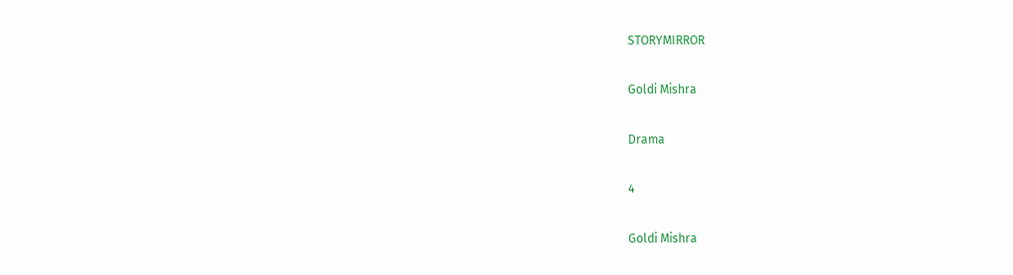STORYMIRROR

Goldi Mishra

Drama

4

Goldi Mishra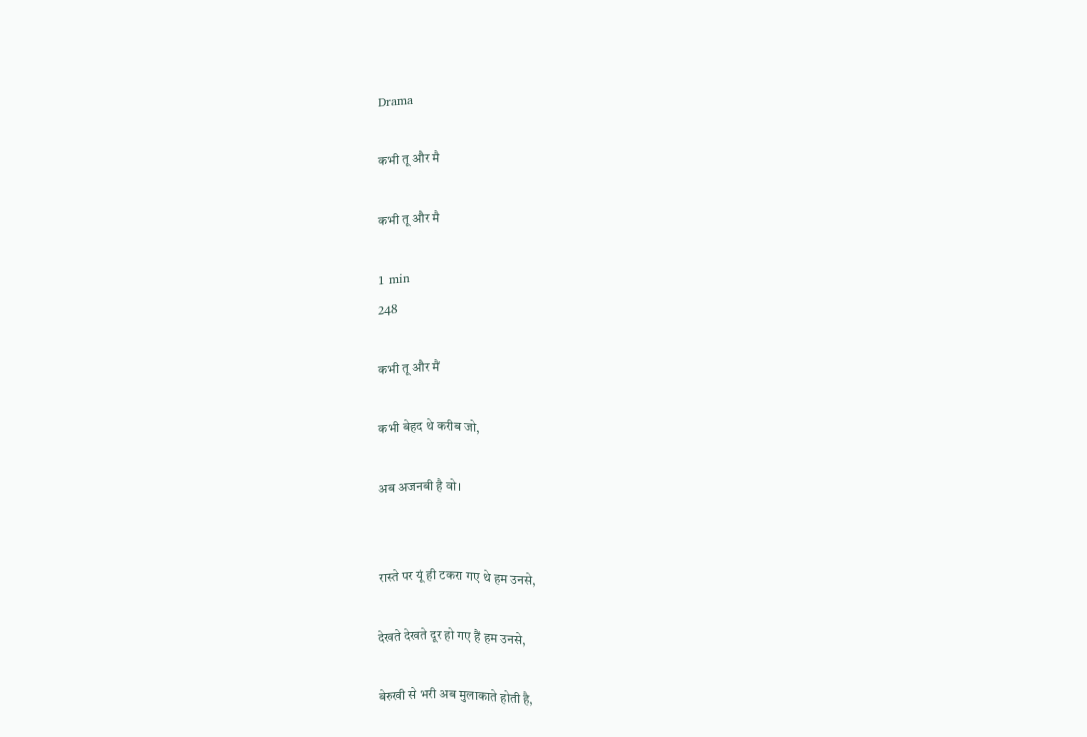Drama

कभी तू और मै

कभी तू और मै

1 min
248

कभी तू और मैं

कभी बेहद थे करीब जो,

अब अजनबी है वो।


रास्ते पर यूं ही टकरा गए थे हम उनसे,

देखते देखते दूर हो गए हैं हम उनसे,

बेरुखी से भरी अब मुलाकाते होती है,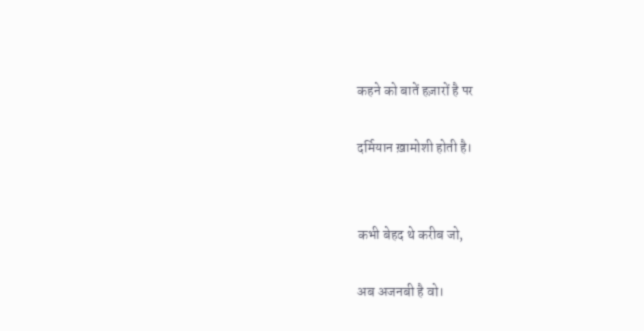कहने को बातें हज़ारों है पर

दर्मियान ख़ामोशी होती है।


कभी बेहद थे करीब जो,

अब अजनबी है वो।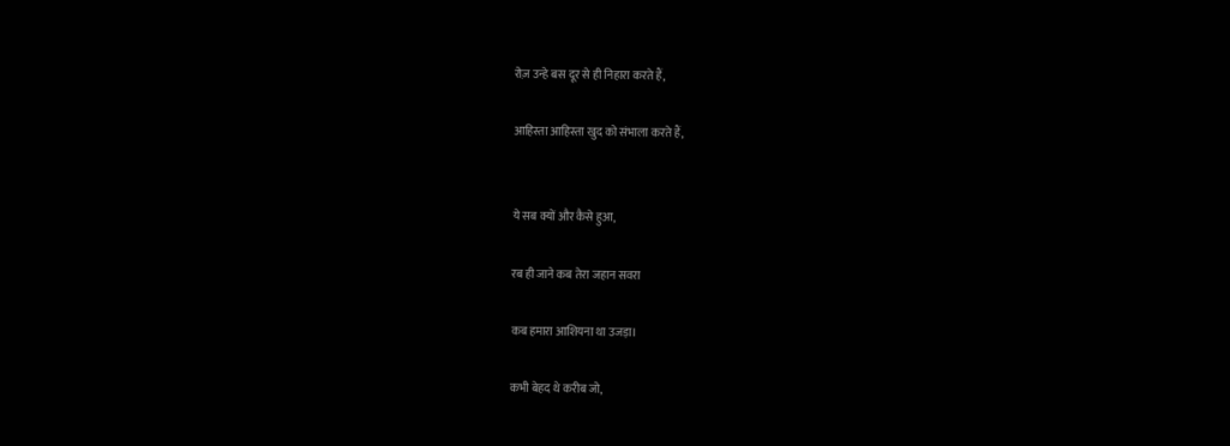रोज़ उन्हे बस दूर से ही निहारा करते हैं,

आहिस्ता आहिस्ता खुद को संभाला करते हैं,


ये सब क्यों और कैसे हुआ,

रब ही जाने कब तेरा जहान सवरा

कब हमारा आशियना था उजड़ा।

कभी बेहद थे करीब जो,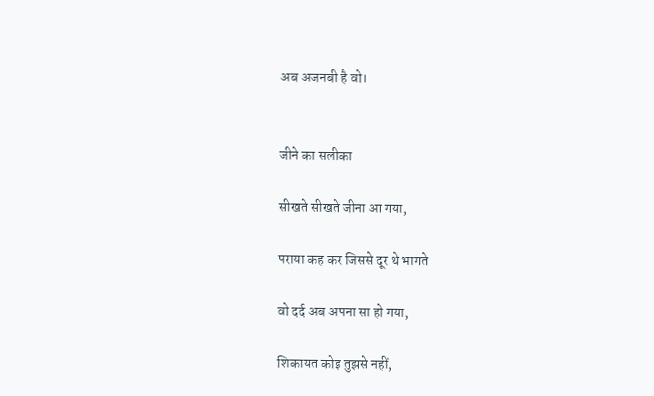अब अजनबी है वो।


जीने का सलीका

सीखते सीखते जीना आ गया,

पराया कह कर जिससे दूर थे भागते

वो दर्द अब अपना सा हो गया,

शिकायत कोइ तुझसे नहीं,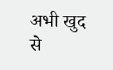अभी खुद से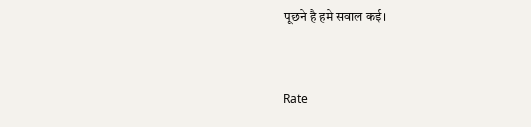पूछने है हमे सवाल कई।


Rate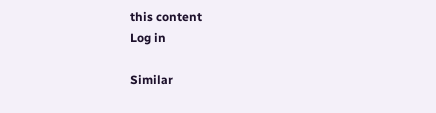this content
Log in

Similar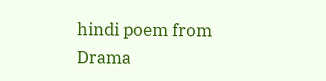hindi poem from Drama